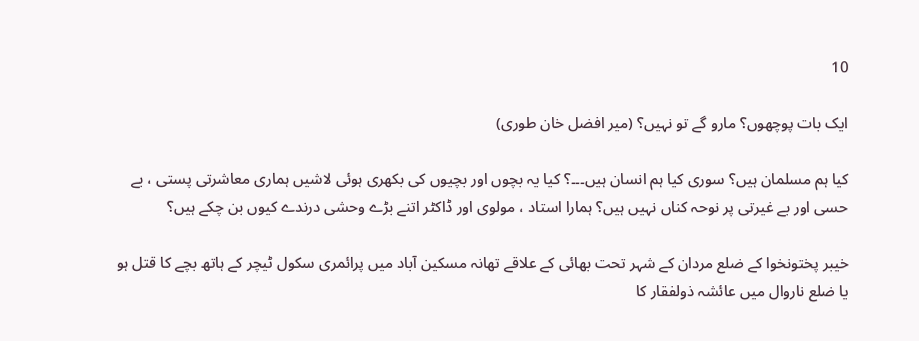10

ایک بات پوچھوں؟ مارو گے تو نہیں؟ (میر افضل خان طوری)

کیا ہم مسلمان ہیں؟ سوری کیا ہم انسان ہیں۔۔۔؟ کیا یہ بچوں اور بچیوں کی بکھری ہوئی لاشیں ہماری معاشرتی پستی ، بے حسی اور بے غیرتی پر نوحہ کناں نہیں ہیں؟ ہمارا استاد ، مولوی اور ڈاکٹر اتنے بڑے وحشی درندے کیوں بن چکے ہیں؟

خیبر پختونخوا کے ضلع مردان کے شہر تحت بھائی کے علاقے تھانہ مسکین آباد میں پرائمری سکول ٹیچر کے ہاتھ بچے کا قتل ہو یا ضلع ناروال میں عائشہ ذولفقار کا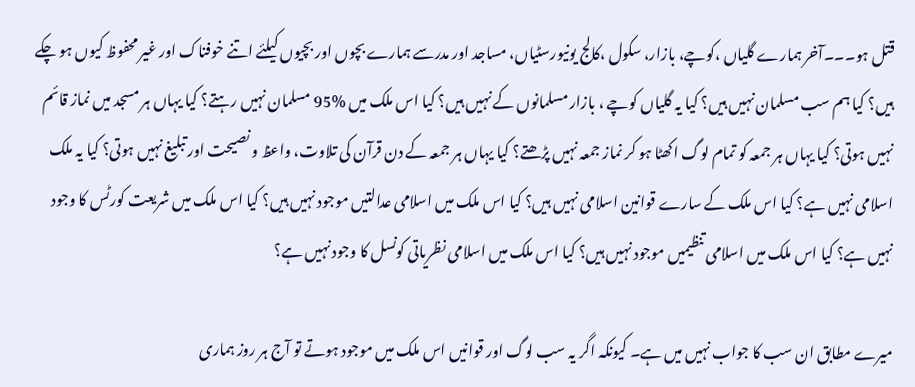قتل ہو۔۔۔آخر ہمارے گلیاں ،کوچے، بازار، سکول ،کالج یونیورسٹیاں، مساجد اور مدرسے ہمارے بچوں اور بچیوں کیلئے اتنے خوفناک اور غیر محفوظ کیوں ہو چکے ہیں؟ کیا ہم سب مسلمان نہیں ہیں؟ کیا یہ گلیاں کوچے ، بازار مسلمانوں کے نہیں ہیں؟ کیا اس ملک میں %95 مسلمان نہیں رہتے؟ کیا یہاں ہر مسجد میں نماز قائم نہیں ہوتی؟ کیا یہاں ہر جمعہ کو تمام لوگ اکھٹا ہو کر نماز جمعہ نہیں پڑھتے؟ کیا یہاں ہر جمعہ کے دن قرآن کی تلاوت، واعظ و نصیحت اور تبلیغ نہیں ہوتی؟ کیا یہ ملک اسلامی نہیں ہے؟ کیا اس ملک کے سارے قوانین اسلامی نہیں ہیں؟ کیا اس ملک میں اسلامی عدالتیں موجود نہیں ہیں؟ کیا اس ملک میں شریعت کورٹس کا وجود نہیں ہے؟ کیا اس ملک میں اسلامی تنظیمیں موجود نہیں ہیں؟ کیا اس ملک میں اسلامی نظریاتی کونسل کا وجود نہیں ہے؟

میرے مطابق ان سب کا جواب نہیں میں ہے۔ کیونکہ اگر یہ سب لوگ اور قوانیں اس ملک میں موجود ہوتے تو آج ہر روز ہماری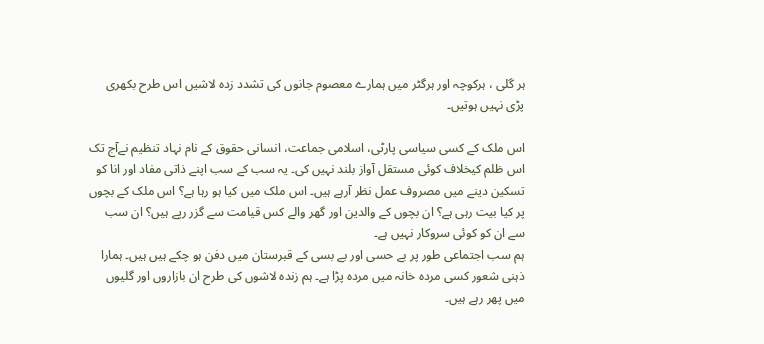ہر گلی ، ہرکوچہ اور ہرگٹر میں ہمارے معصوم جانوں کی تشدد زدہ لاشیں اس طرح بکھری پڑی نہیں ہوتیں۔

اس ملک کے کسی سیاسی پارٹی، اسلامی جماعت، انسانی حقوق کے نام نہاد تنظیم نےآج تک اس ظلم کیخلاف کوئی مستقل آواز بلند نہیں کی۔ یہ سب کے سب اپنے ذاتی مفاد اور انا کو تسکین دینے میں مصروف عمل نظر آرہے ہیں۔ اس ملک میں کیا ہو رہا ہے؟ اس ملک کے بچوں پر کیا بیت رہی ہے؟ ان بچوں کے والدین اور گھر والے کس قیامت سے گزر رپے ہیں؟ ان سب سے ان کو کوئی سروکار نہیں ہے۔
ہم سب اجتماعی طور پر بے حسی اور بے بسی کے قبرستان میں دفن ہو چکے ہیں ہیں۔ ہمارا ذہنی شعور کسی مردہ خانہ میں مردہ پڑا ہے۔ ہم زندہ لاشوں کی طرح ان بازاروں اور گلیوں میں پھر رہے ہیں۔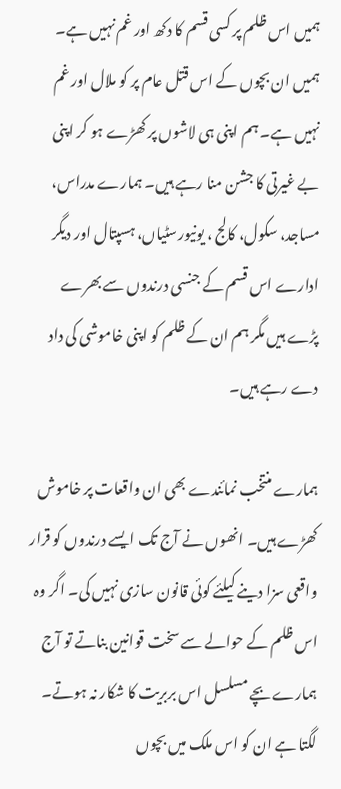ہمیں اس ظلم پر کسی قسم کا دکھ اور غم نہیں ہے۔ ہمیں ان بچوں کے اس قتل عام پر کو ملال اور غم نہیں ہے۔ ہم اپنی ہی لاشوں پر کھڑے ہو کر اپنی بے غیرتی کا جشن منا رہے ہیں۔ ہمارے مدراس، مساجد، سکول، کالج ، یونیورسٹیاں، ہسپتال اور دیگر ادارے اس قسم کے جنسی درندوں سے بھرے پڑے ہیں مگر ہم ان کے ظلم کو اپنی خاموشی کی داد دے رہے ہیں۔

ہمارے منتخب نمائندے بھی ان واقعات پر خاموش کھڑے ہیں۔ انھوں نے آج تک ایسے درندوں کو قرار واقعی سزا دینے کیلئے کوئی قانون سازی نہیں کی۔ اگر وہ اس ظلم کے حوالے سے سخت قوانین بناتے تو آج ہمارے بچے مسلسل اس بربریت کا شکار نہ ہوتے۔ لگتا ہے ان کو اس ملک میں بچوں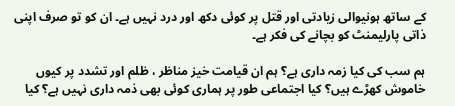کے ساتھ ہونیوالی زیادتی اور قتل پر کوئی دکھ اور درد نہیں ہے۔ ان کو تو صرف اپنی ذاتی پارلیمنٹ کو بچانے کی فکر ہے۔

ہم سب کی کیا زمہ داری ہے؟ ہم ان قیامت خیز مناظر ، ظلم اور تشدد پر کیوں خاموش کھڑے ہیں؟ کیا اجتماعی طور پر ہماری کوئی بھی ذمہ داری نہیں ہے؟ کیا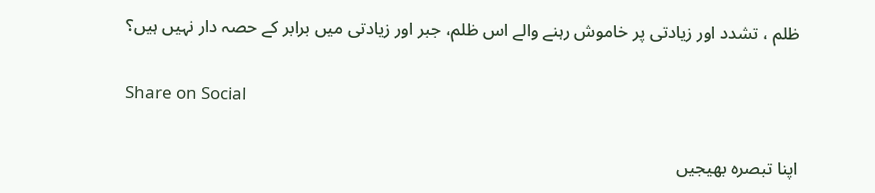ظلم ، تشدد اور زیادتی پر خاموش رہنے والے اس ظلم، جبر اور زیادتی میں برابر کے حصہ دار نہیں ہیں؟

Share on Social

اپنا تبصرہ بھیجیں